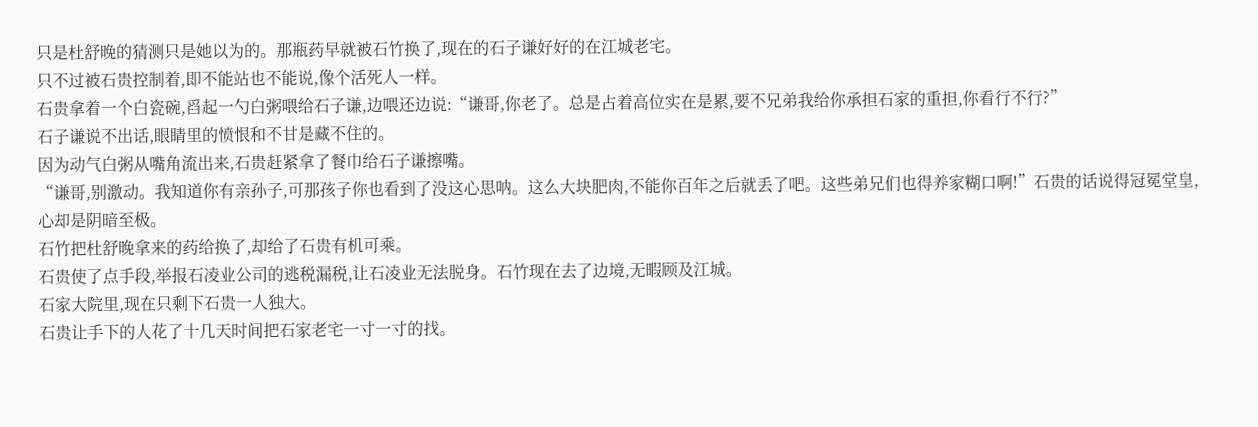只是杜舒晚的猜测只是她以为的。那瓶药早就被石竹换了,现在的石子谦好好的在江城老宅。
只不过被石贵控制着,即不能站也不能说,像个活死人一样。
石贵拿着一个白瓷碗,舀起一勺白粥喂给石子谦,边喂还边说:“谦哥,你老了。总是占着高位实在是累,要不兄弟我给你承担石家的重担,你看行不行?”
石子谦说不出话,眼睛里的愤恨和不甘是藏不住的。
因为动气白粥从嘴角流出来,石贵赶紧拿了餐巾给石子谦擦嘴。
“谦哥,别激动。我知道你有亲孙子,可那孩子你也看到了没这心思呐。这么大块肥肉,不能你百年之后就丢了吧。这些弟兄们也得养家糊口啊!”石贵的话说得冠冕堂皇,心却是阴暗至极。
石竹把杜舒晚拿来的药给换了,却给了石贵有机可乘。
石贵使了点手段,举报石凌业公司的逃税漏税,让石凌业无法脱身。石竹现在去了边境,无暇顾及江城。
石家大院里,现在只剩下石贵一人独大。
石贵让手下的人花了十几天时间把石家老宅一寸一寸的找。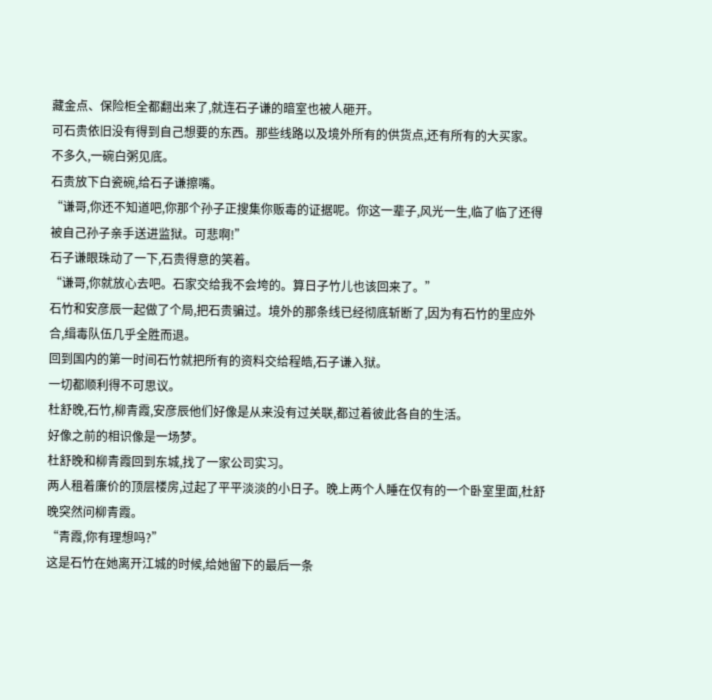藏金点、保险柜全都翻出来了,就连石子谦的暗室也被人砸开。
可石贵依旧没有得到自己想要的东西。那些线路以及境外所有的供货点,还有所有的大买家。
不多久,一碗白粥见底。
石贵放下白瓷碗,给石子谦擦嘴。
“谦哥,你还不知道吧,你那个孙子正搜集你贩毒的证据呢。你这一辈子,风光一生,临了临了还得被自己孙子亲手送进监狱。可悲啊!”
石子谦眼珠动了一下,石贵得意的笑着。
“谦哥,你就放心去吧。石家交给我不会垮的。算日子竹儿也该回来了。”
石竹和安彦辰一起做了个局,把石贵骗过。境外的那条线已经彻底斩断了,因为有石竹的里应外合,缉毒队伍几乎全胜而退。
回到国内的第一时间石竹就把所有的资料交给程皓,石子谦入狱。
一切都顺利得不可思议。
杜舒晚,石竹,柳青霞,安彦辰他们好像是从来没有过关联,都过着彼此各自的生活。
好像之前的相识像是一场梦。
杜舒晚和柳青霞回到东城,找了一家公司实习。
两人租着廉价的顶层楼房,过起了平平淡淡的小日子。晚上两个人睡在仅有的一个卧室里面,杜舒晚突然问柳青霞。
“青霞,你有理想吗?”
这是石竹在她离开江城的时候,给她留下的最后一条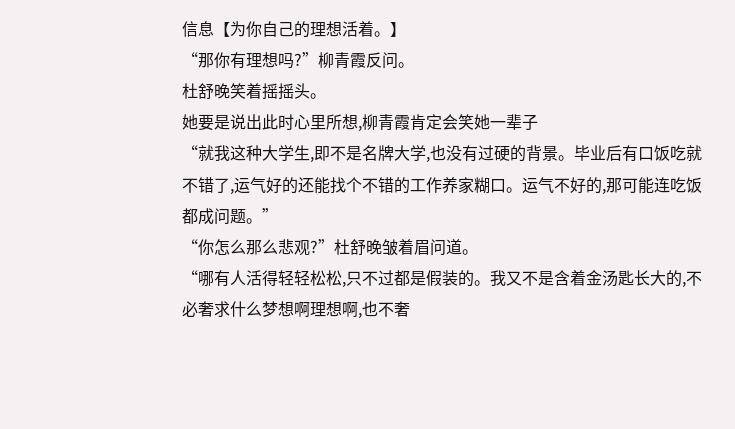信息【为你自己的理想活着。】
“那你有理想吗?”柳青霞反问。
杜舒晚笑着摇摇头。
她要是说出此时心里所想,柳青霞肯定会笑她一辈子
“就我这种大学生,即不是名牌大学,也没有过硬的背景。毕业后有口饭吃就不错了,运气好的还能找个不错的工作养家糊口。运气不好的,那可能连吃饭都成问题。”
“你怎么那么悲观?”杜舒晚皱着眉问道。
“哪有人活得轻轻松松,只不过都是假装的。我又不是含着金汤匙长大的,不必奢求什么梦想啊理想啊,也不奢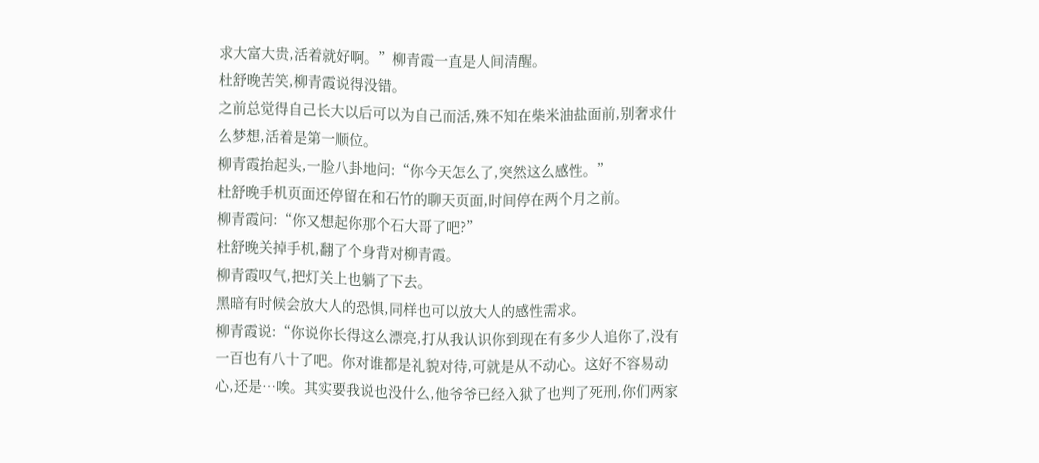求大富大贵,活着就好啊。”柳青霞一直是人间清醒。
杜舒晚苦笑,柳青霞说得没错。
之前总觉得自己长大以后可以为自己而活,殊不知在柴米油盐面前,别奢求什么梦想,活着是第一顺位。
柳青霞抬起头,一脸八卦地问:“你今天怎么了,突然这么感性。”
杜舒晚手机页面还停留在和石竹的聊天页面,时间停在两个月之前。
柳青霞问:“你又想起你那个石大哥了吧?”
杜舒晚关掉手机,翻了个身背对柳青霞。
柳青霞叹气,把灯关上也躺了下去。
黑暗有时候会放大人的恐惧,同样也可以放大人的感性需求。
柳青霞说:“你说你长得这么漂亮,打从我认识你到现在有多少人追你了,没有一百也有八十了吧。你对谁都是礼貌对待,可就是从不动心。这好不容易动心,还是…唉。其实要我说也没什么,他爷爷已经入狱了也判了死刑,你们两家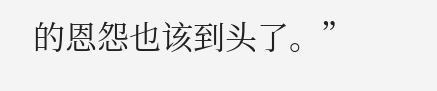的恩怨也该到头了。”